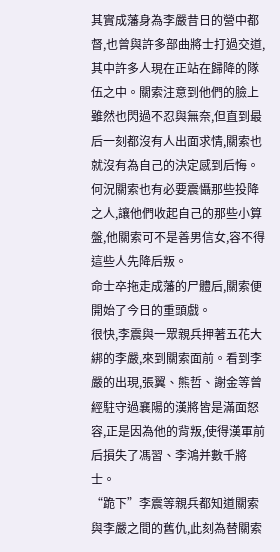其實成藩身為李嚴昔日的營中都督,也曾與許多部曲將士打過交道,其中許多人現在正站在歸降的隊伍之中。關索注意到他們的臉上雖然也閃過不忍與無奈,但直到最后一刻都沒有人出面求情,關索也就沒有為自己的決定感到后悔。
何況關索也有必要震懾那些投降之人,讓他們收起自己的那些小算盤,他關索可不是善男信女,容不得這些人先降后叛。
命士卒拖走成藩的尸體后,關索便開始了今日的重頭戲。
很快,李震與一眾親兵押著五花大綁的李嚴,來到關索面前。看到李嚴的出現,張翼、熊哲、謝金等曾經駐守過襄陽的漢將皆是滿面怒容,正是因為他的背叛,使得漢軍前后損失了馮習、李鴻并數千將士。
“跪下”李震等親兵都知道關索與李嚴之間的舊仇,此刻為替關索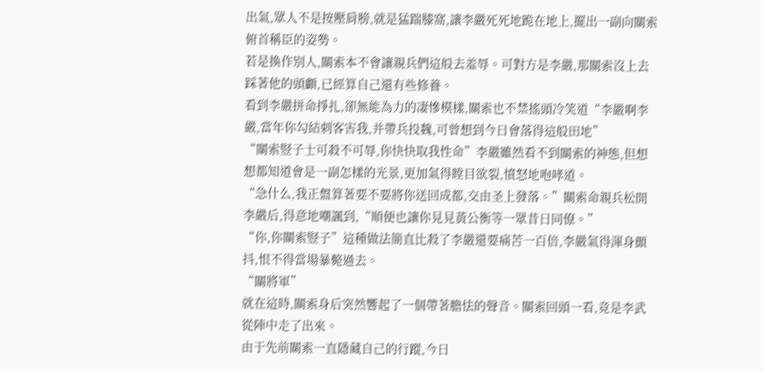出氣,眾人不是按壓肩膀,就是猛踹膝窩,讓李嚴死死地跪在地上,擺出一副向關索俯首稱臣的姿勢。
若是換作別人,關索本不會讓親兵們這般去羞辱。可對方是李嚴,那關索沒上去踩著他的頭顱,已經算自己還有些修養。
看到李嚴拼命掙扎,卻無能為力的凄慘模樣,關索也不禁搖頭冷笑道“李嚴啊李嚴,當年你勾結刺客害我,并帶兵投魏,可曾想到今日會落得這般田地”
“關索豎子士可殺不可辱,你快快取我性命”李嚴雖然看不到關索的神態,但想想都知道會是一副怎樣的光景,更加氣得瞠目欲裂,憤怒地咆哮道。
“急什么,我正盤算著要不要將你送回成都,交由圣上發落。”關索命親兵松開李嚴后,得意地嘲諷到,“順便也讓你見見黃公衡等一眾昔日同僚。”
“你,你關索豎子”這種做法簡直比殺了李嚴還要痛苦一百倍,李嚴氣得渾身顫抖,恨不得當場暴斃過去。
“關將軍”
就在這時,關索身后突然響起了一個帶著膽怯的聲音。關索回頭一看,竟是李武從陣中走了出來。
由于先前關索一直隱藏自己的行蹤,今日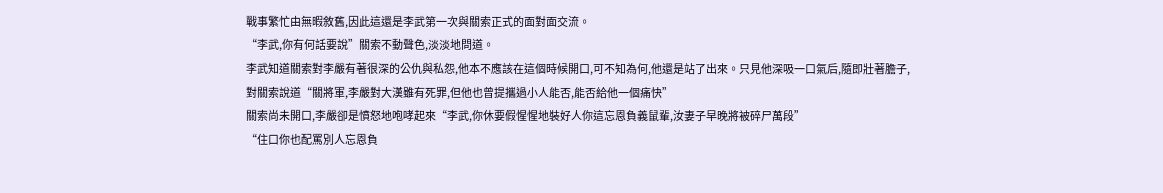戰事繁忙由無暇敘舊,因此這還是李武第一次與關索正式的面對面交流。
“李武,你有何話要說”關索不動聲色,淡淡地問道。
李武知道關索對李嚴有著很深的公仇與私怨,他本不應該在這個時候開口,可不知為何,他還是站了出來。只見他深吸一口氣后,隨即壯著膽子,對關索說道“關將軍,李嚴對大漢雖有死罪,但他也曾提攜過小人能否,能否給他一個痛快”
關索尚未開口,李嚴卻是憤怒地咆哮起來“李武,你休要假惺惺地裝好人你這忘恩負義鼠輩,汝妻子早晚將被碎尸萬段”
“住口你也配罵別人忘恩負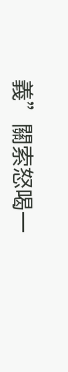義”關索怒喝一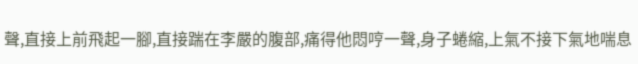聲,直接上前飛起一腳,直接踹在李嚴的腹部,痛得他悶哼一聲,身子蜷縮,上氣不接下氣地喘息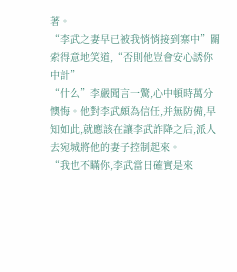著。
“李武之妻早已被我悄悄接到寨中”關索得意地笑道,“否則他豈會安心誘你中計”
“什么”李嚴聞言一驚,心中頓時萬分懊悔。他對李武頗為信任,并無防備,早知如此,就應該在讓李武詐降之后,派人去宛城將他的妻子控制起來。
“我也不瞞你,李武當日確實是來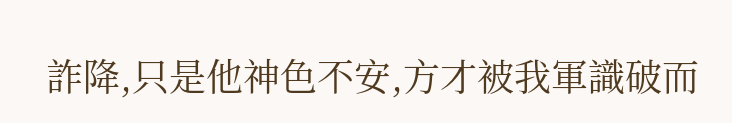詐降,只是他神色不安,方才被我軍識破而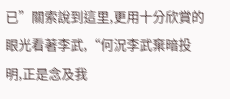已”關索說到這里,更用十分欣賞的眼光看著李武,“何況李武棄暗投明,正是念及我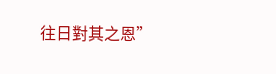往日對其之恩”